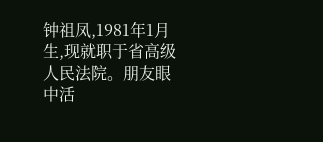钟祖凤,1981年1月生,现就职于省高级人民法院。朋友眼中活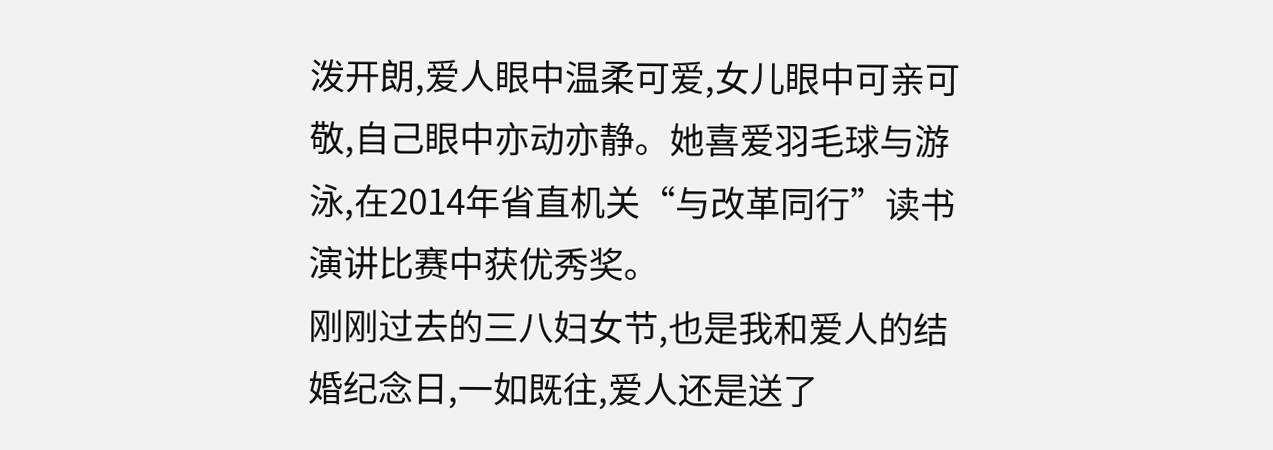泼开朗,爱人眼中温柔可爱,女儿眼中可亲可敬,自己眼中亦动亦静。她喜爱羽毛球与游泳,在2014年省直机关“与改革同行”读书演讲比赛中获优秀奖。
刚刚过去的三八妇女节,也是我和爱人的结婚纪念日,一如既往,爱人还是送了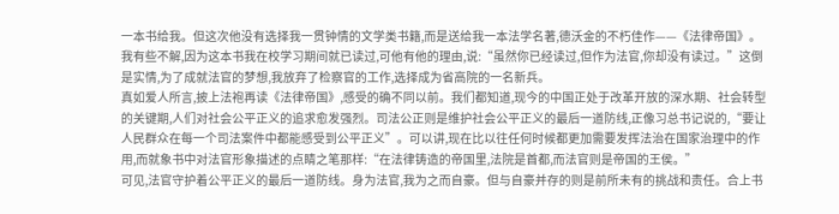一本书给我。但这次他没有选择我一贯钟情的文学类书籍,而是送给我一本法学名著,德沃金的不朽佳作——《法律帝国》。我有些不解,因为这本书我在校学习期间就已读过,可他有他的理由,说:“虽然你已经读过,但作为法官,你却没有读过。”这倒是实情,为了成就法官的梦想,我放弃了检察官的工作,选择成为省高院的一名新兵。
真如爱人所言,披上法袍再读《法律帝国》,感受的确不同以前。我们都知道,现今的中国正处于改革开放的深水期、社会转型的关键期,人们对社会公平正义的追求愈发强烈。司法公正则是维护社会公平正义的最后一道防线,正像习总书记说的,“要让人民群众在每一个司法案件中都能感受到公平正义”。可以讲,现在比以往任何时候都更加需要发挥法治在国家治理中的作用,而就象书中对法官形象描述的点睛之笔那样:“在法律铸造的帝国里,法院是首都,而法官则是帝国的王侯。”
可见,法官守护着公平正义的最后一道防线。身为法官,我为之而自豪。但与自豪并存的则是前所未有的挑战和责任。合上书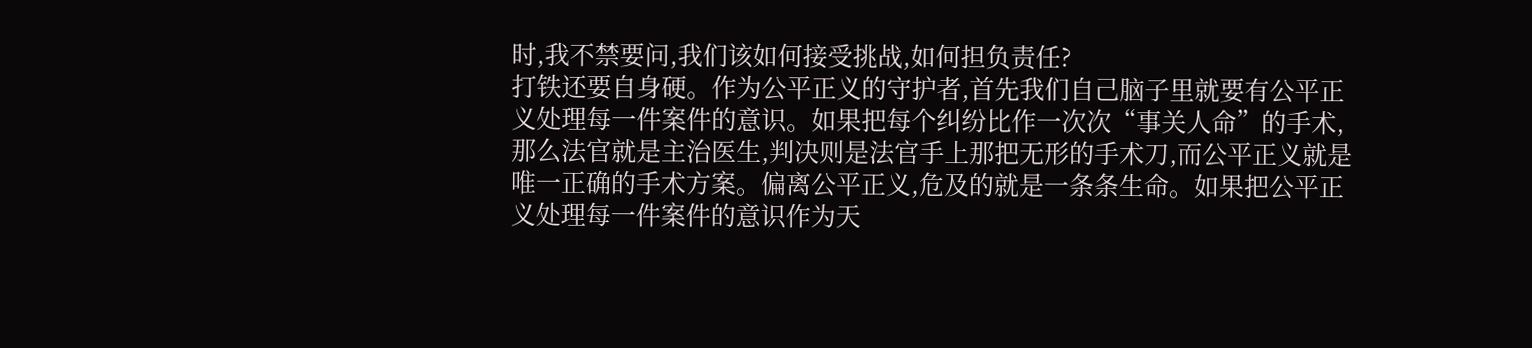时,我不禁要问,我们该如何接受挑战,如何担负责任?
打铁还要自身硬。作为公平正义的守护者,首先我们自己脑子里就要有公平正义处理每一件案件的意识。如果把每个纠纷比作一次次“事关人命”的手术,那么法官就是主治医生,判决则是法官手上那把无形的手术刀,而公平正义就是唯一正确的手术方案。偏离公平正义,危及的就是一条条生命。如果把公平正义处理每一件案件的意识作为天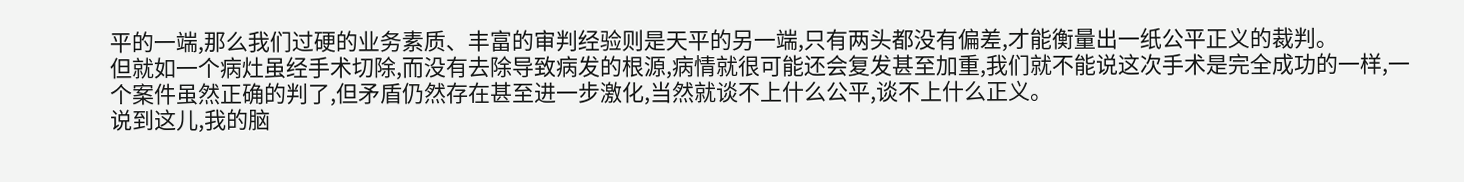平的一端,那么我们过硬的业务素质、丰富的审判经验则是天平的另一端,只有两头都没有偏差,才能衡量出一纸公平正义的裁判。
但就如一个病灶虽经手术切除,而没有去除导致病发的根源,病情就很可能还会复发甚至加重,我们就不能说这次手术是完全成功的一样,一个案件虽然正确的判了,但矛盾仍然存在甚至进一步激化,当然就谈不上什么公平,谈不上什么正义。
说到这儿,我的脑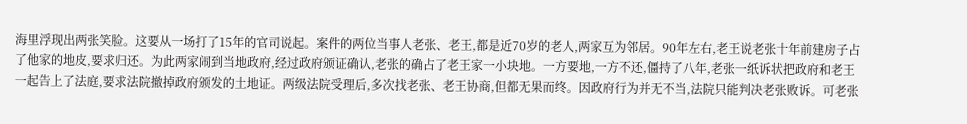海里浮现出两张笑脸。这要从一场打了15年的官司说起。案件的两位当事人老张、老王,都是近70岁的老人,两家互为邻居。90年左右,老王说老张十年前建房子占了他家的地皮,要求归还。为此两家闹到当地政府,经过政府颁证确认,老张的确占了老王家一小块地。一方要地,一方不还,僵持了八年,老张一纸诉状把政府和老王一起告上了法庭,要求法院撤掉政府颁发的土地证。两级法院受理后,多次找老张、老王协商,但都无果而终。因政府行为并无不当,法院只能判决老张败诉。可老张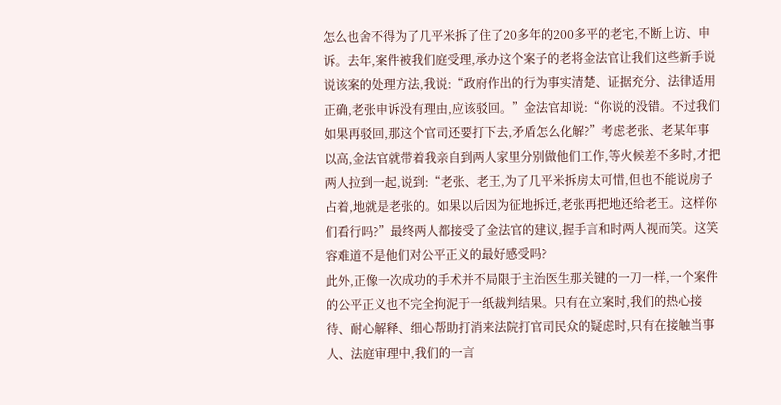怎么也舍不得为了几平米拆了住了20多年的200多平的老宅,不断上访、申诉。去年,案件被我们庭受理,承办这个案子的老将金法官让我们这些新手说说该案的处理方法,我说:“政府作出的行为事实清楚、证据充分、法律适用正确,老张申诉没有理由,应该驳回。”金法官却说:“你说的没错。不过我们如果再驳回,那这个官司还要打下去,矛盾怎么化解?”考虑老张、老某年事以高,金法官就带着我亲自到两人家里分别做他们工作,等火候差不多时,才把两人拉到一起,说到:“老张、老王,为了几平米拆房太可惜,但也不能说房子占着,地就是老张的。如果以后因为征地拆迁,老张再把地还给老王。这样你们看行吗?”最终两人都接受了金法官的建议,握手言和时两人视而笑。这笑容难道不是他们对公平正义的最好感受吗?
此外,正像一次成功的手术并不局限于主治医生那关键的一刀一样,一个案件的公平正义也不完全拘泥于一纸裁判结果。只有在立案时,我们的热心接待、耐心解释、细心帮助打消来法院打官司民众的疑虑时,只有在接触当事人、法庭审理中,我们的一言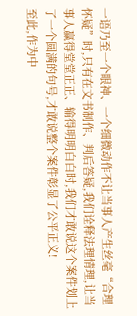一语乃至一个眼神、一个细微动作不让当事人产生丝毫“合理怀疑”时,只有在文书制作、判后答疑,我们诠释法理情理,让当事人赢得堂堂正正、输得明明白白时,我们才敢说这个案件划上了一个圆满的句号,才敢说整个案件彰显了公平正义!
至此,作为中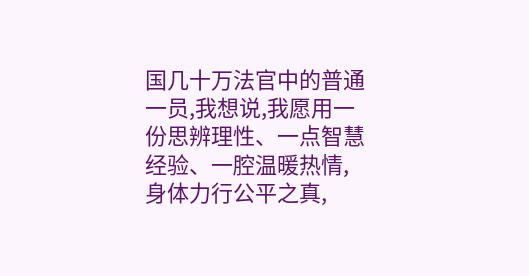国几十万法官中的普通一员,我想说,我愿用一份思辨理性、一点智慧经验、一腔温暖热情,身体力行公平之真,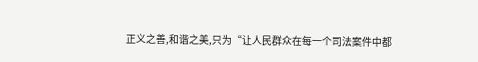正义之善,和谐之美,只为“让人民群众在每一个司法案件中都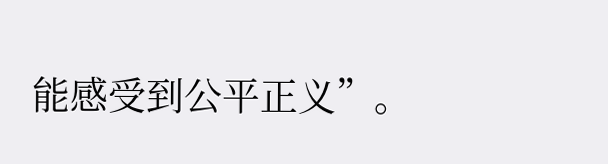能感受到公平正义”。